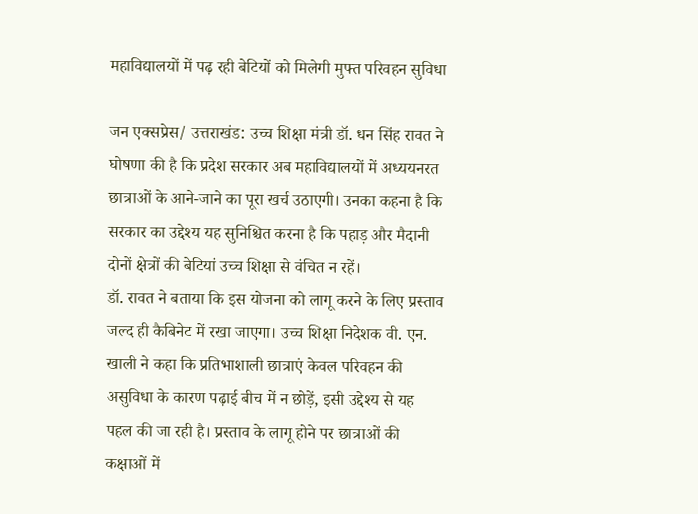महाविद्यालयों में पढ़ रही बेटियों को मिलेगी मुफ्त परिवहन सुविधा

जन एक्सप्रेस/ उत्तराखंड: उच्च शिक्षा मंत्री डॉ. धन सिंह रावत ने घोषणा की है कि प्रदेश सरकार अब महाविद्यालयों में अध्ययनरत छात्राओं के आने-जाने का पूरा खर्च उठाएगी। उनका कहना है कि सरकार का उद्देश्य यह सुनिश्चित करना है कि पहाड़ और मैदानी दोनों क्षेत्रों की बेटियां उच्च शिक्षा से वंचित न रहें।
डॉ. रावत ने बताया कि इस योजना को लागू करने के लिए प्रस्ताव जल्द ही कैबिनेट में रखा जाएगा। उच्च शिक्षा निदेशक वी. एन. खाली ने कहा कि प्रतिभाशाली छात्राएं केवल परिवहन की असुविधा के कारण पढ़ाई बीच में न छोड़ें, इसी उद्देश्य से यह पहल की जा रही है। प्रस्ताव के लागू होने पर छात्राओं की कक्षाओं में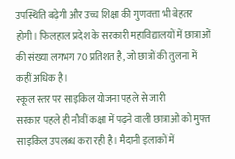उपस्थिति बढ़ेगी और उच्च शिक्षा की गुणवत्ता भी बेहतर होगी। फिलहाल प्रदेश के सरकारी महाविद्यालयों में छात्राओं की संख्या लगभग 70 प्रतिशत है, जो छात्रों की तुलना में कहीं अधिक है।
स्कूल स्तर पर साइकिल योजना पहले से जारी
सरकार पहले ही नौवीं कक्षा में पढ़ने वाली छात्राओं को मुफ्त साइकिल उपलब्ध करा रही है। मैदानी इलाकों में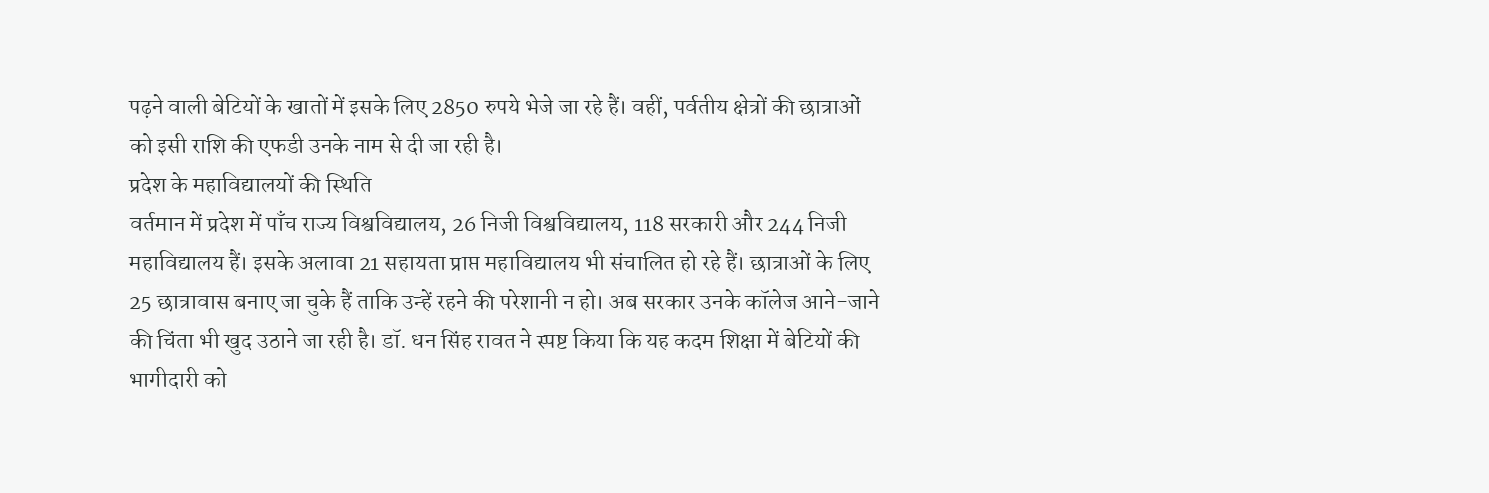पढ़ने वाली बेटियों के खातों में इसके लिए 2850 रुपये भेजे जा रहे हैं। वहीं, पर्वतीय क्षेत्रों की छात्राओं को इसी राशि की एफडी उनके नाम से दी जा रही है।
प्रदेश के महाविद्यालयों की स्थिति
वर्तमान में प्रदेश में पाँच राज्य विश्वविद्यालय, 26 निजी विश्वविद्यालय, 118 सरकारी और 244 निजी महाविद्यालय हैं। इसके अलावा 21 सहायता प्राप्त महाविद्यालय भी संचालित हो रहे हैं। छात्राओं के लिए 25 छात्रावास बनाए जा चुके हैं ताकि उन्हें रहने की परेशानी न हो। अब सरकार उनके कॉलेज आने-जाने की चिंता भी खुद उठाने जा रही है। डॉ. धन सिंह रावत ने स्पष्ट किया कि यह कदम शिक्षा में बेटियों की भागीदारी को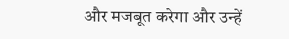और मजबूत करेगा और उन्हें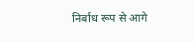निर्बाध रूप से आगे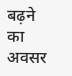बढ़ने का अवसर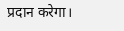प्रदान करेगा।